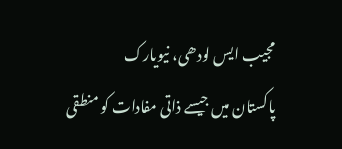مجیب ایس لودھی، نیویارک
پاکستان میں جیسے ذاتی مفادات کو منطقی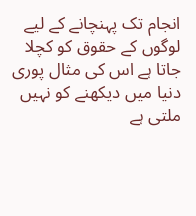انجام تک پہنچانے کے لیے لوگوں کے حقوق کو کچلا جاتا ہے اس کی مثال پوری دنیا میں دیکھنے کو نہیں ملتی ہے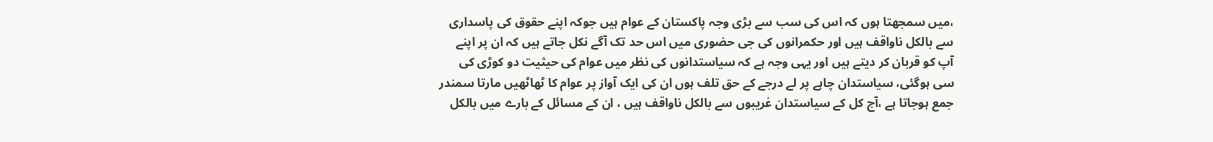،میں سمجھتا ہوں کہ اس کی سب سے بڑی وجہ پاکستان کے عوام ہیں جوکہ اپنے حقوق کی پاسداری سے بالکل ناواقف ہیں اور حکمرانوں کی جی حضوری میں اس حد تک آگے نکل جاتے ہیں کہ ان پر اپنے آپ کو قربان کر دیتے ہیں اور یہی وجہ ہے کہ سیاستدانوں کی نظر میں عوام کی حیثیت دو کوڑی کی سی ہوگئی، سیاستدان چاہے پر لے درجے کے حق تلف ہوں ان کی ایک آواز پر عوام کا ٹھاٹھیں مارتا سمندر جمع ہوجاتا ہے ،آج کل کے سیاستدان غریبوں سے بالکل ناواقف ہیں ، ان کے مسائل کے بارے میں بالکل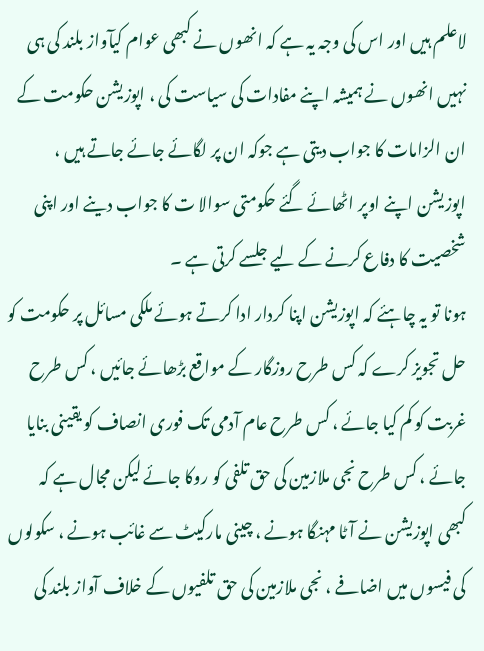لاعلم ہیں اور اس کی وجہ یہ ہے کہ انھوں نے کبھی عوام کیآواز بلند کی ہی نہیں انھوں نے ہمیشہ اپنے مفادات کی سیاست کی ، اپوزیشن حکومت کے ان الزامات کا جواب دیتی ہے جوکہ ان پر لگائے جائے جاتے ہیں ، اپوزیشن اپنے اوپر اٹھائے گئے حکومتی سوالا ت کا جواب دینے اور اپنی شخصیت کا دفاع کرنے کے لیے جلسے کرتی ہے ۔
ہونا تو یہ چاہئے کہ اپوزیشن اپنا کردار ادا کرتے ہوئے ملکی مسائل پر حکومت کو حل تجویز کرے کہ کس طرح روزگار کے مواقع بڑھائے جائیں ، کس طرح غربت کو کم کیا جائے ، کس طرح عام آدمی تک فوری انصاف کو یقینی بنایا جائے ، کس طرح نجی ملازمین کی حق تلفی کو روکا جائے لیکن مجال ہے کہ کبھی اپوزیشن نے آٹا مہنگا ہونے ، چینی مارکیٹ سے غائب ہونے ، سکولوں کی فیسوں میں اضافے ، نجی ملازمین کی حق تلفیوں کے خلاف آواز بلند کی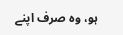ہو، وہ صرف اپنے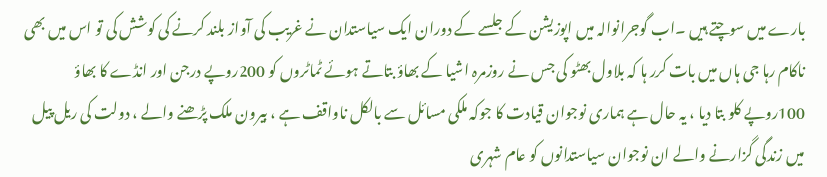بارے میں سوچتے ہیں ۔اب گوجرانوالہ میں اپوزیشن کے جلسے کے دوران ایک سیاستدان نے غریب کی آواز بلند کرنے کی کوشش کی تو اس میں بھی ناکام رہا جی ہاں میں بات کرر ہا کہ بلاول بھٹو کی جس نے روزمرہ اشیا کے بھاؤ بتاتے ہوئے ٹماٹروں کو 200روپے درجن اور انڈے کا بھاؤ 100روپے کلو بتا دیا ، یہ حال ہے ہماری نوجوان قیادت کا جوکہ ملکی مسائل سے بالکل ناواقف ہے ، بیرون ملک پڑھنے والے ، دولت کی ریل پیل میں زندگی گزارنے والے ان نوجوان سیاستدانوں کو عام شہری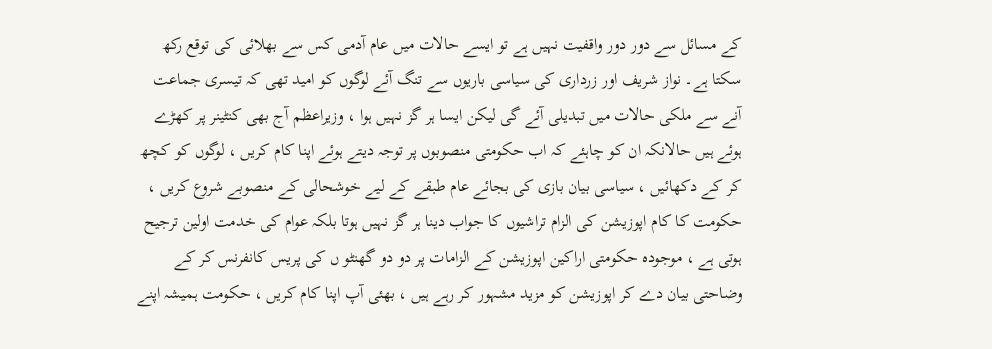کے مسائل سے دور دور واقفیت نہیں ہے تو ایسے حالات میں عام آدمی کس سے بھلائی کی توقع رکھ سکتا ہے۔ نواز شریف اور زرداری کی سیاسی باریوں سے تنگ آئے لوگوں کو امید تھی کہ تیسری جماعت آنے سے ملکی حالات میں تبدیلی آئے گی لیکن ایسا ہر گز نہیں ہوا ، وزیراعظم آج بھی کنٹینر پر کھڑے ہوئے ہیں حالانکہ ان کو چاہئے کہ اب حکومتی منصوبوں پر توجہ دیتے ہوئے اپنا کام کریں ، لوگوں کو کچھ کر کے دکھائیں ، سیاسی بیان بازی کی بجائے عام طبقے کے لیے خوشحالی کے منصوبے شروع کریں ، حکومت کا کام اپوزیشن کی الزام تراشیوں کا جواب دینا ہر گز نہیں ہوتا بلکہ عوام کی خدمت اولین ترجیح ہوتی ہے ، موجودہ حکومتی اراکین اپوزیشن کے الزامات پر دو دو گھنٹو ں کی پریس کانفرنس کر کے وضاحتی بیان دے کر اپوزیشن کو مزید مشہور کر رہے ہیں ، بھئی آپ اپنا کام کریں ، حکومت ہمیشہ اپنے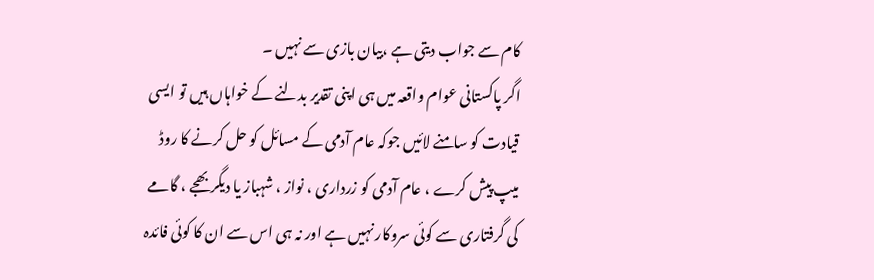کام سے جواب دیتی ہے ،بیان بازی سے نہیں ۔
اگر پاکستانی عوام واقعہ میں ہی اپنی تقدیر بدلنے کے خواہاں ہیں تو ایسی قیادت کو سامنے لائیں جوکہ عام آدمی کے مسائل کو حل کرنے کا روڈ میپ پیش کرے ، عام آدمی کو زرداری ، نواز ، شہباز یا دیگر بھجے ، گامے کی گرفتاری سے کوئی سروکار نہیں ہے اور نہ ہی اس سے ان کا کوئی فائدہ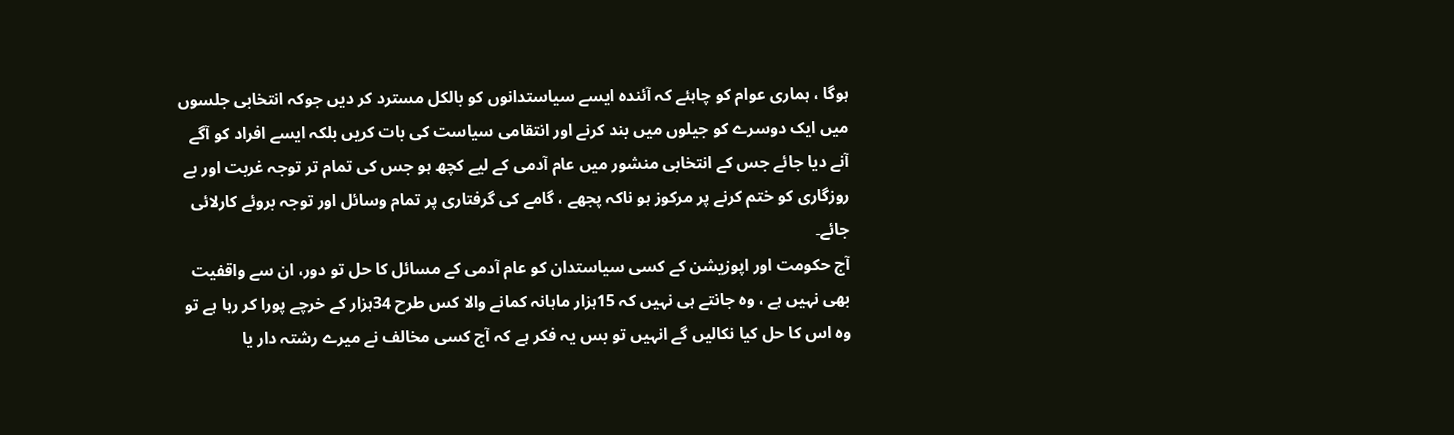ہوگا ، ہماری عوام کو چاہئے کہ آئندہ ایسے سیاستدانوں کو بالکل مسترد کر دیں جوکہ انتخابی جلسوں میں ایک دوسرے کو جیلوں میں بند کرنے اور انتقامی سیاست کی بات کریں بلکہ ایسے افراد کو آگے آنے دیا جائے جس کے انتخابی منشور میں عام آدمی کے لیے کچھ ہو جس کی تمام تر توجہ غربت اور بے روزگاری کو ختم کرنے پر مرکوز ہو ناکہ پجھے ، گامے کی گرفتاری پر تمام وسائل اور توجہ بروئے کارلائی جائے۔
آج حکومت اور اپوزیشن کے کسی سیاستدان کو عام آدمی کے مسائل کا حل تو دور، ان سے واقفیت بھی نہیں ہے ، وہ جانتے ہی نہیں کہ 15ہزار ماہانہ کمانے والا کس طرح 34ہزار کے خرچے پورا کر رہا ہے تو وہ اس کا حل کیا نکالیں گے انہیں تو بس یہ فکر ہے کہ آج کسی مخالف نے میرے رشتہ دار یا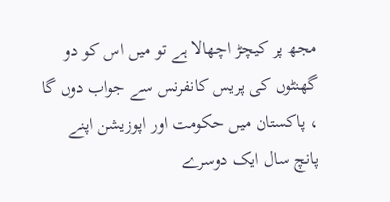مجھ پر کیچڑ اچھالا ہے تو میں اس کو دو گھنٹوں کی پریس کانفرنس سے جواب دوں گا ، پاکستان میں حکومت اور اپوزیشن اپنے پانچ سال ایک دوسرے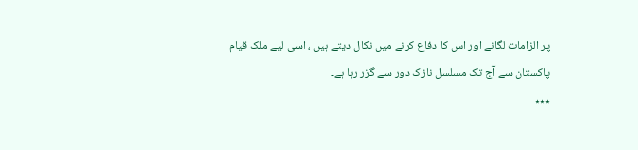پر الزامات لگانے اور اس کا دفاع کرنے میں نکال دیتے ہیں ، اسی لیے ملک قیام پاکستان سے آج تک مسلسل نازک دور سے گزر رہا ہے۔
٭٭٭